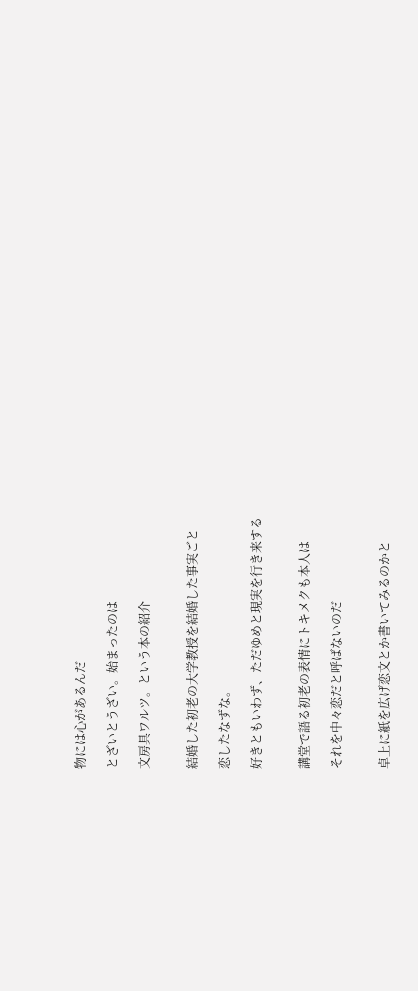物には心があるんだ

とざいとうざい。始まったのは

文房具ワルツ。という本の紹介


結婚した初老の大学教授を結婚した事実ごと

恋したなずな。

好きともいわず、ただゆめと現実を行き来する


講堂で語る初老の表情にトキメクも本人は

それを中々恋だと呼ばないのだ


卓上に紙を広げ恋文とか書いてみるのかと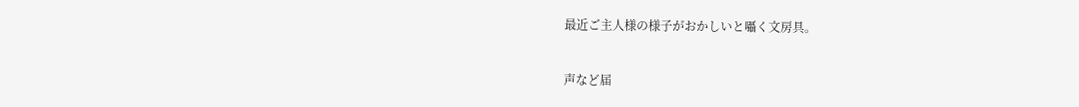最近ご主人様の様子がおかしいと囁く文房具。


声など届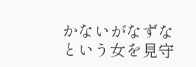かないがなずなという女を見守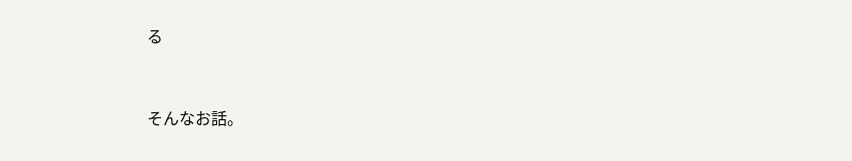る


そんなお話。